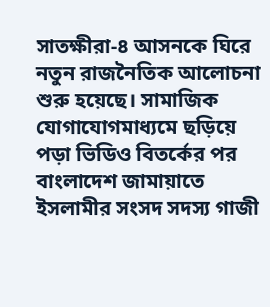সাতক্ষীরা-৪ আসনকে ঘিরে নতুন রাজনৈতিক আলোচনা শুরু হয়েছে। সামাজিক যোগাযোগমাধ্যমে ছড়িয়ে পড়া ভিডিও বিতর্কের পর বাংলাদেশ জামায়াতে ইসলামীর সংসদ সদস্য গাজী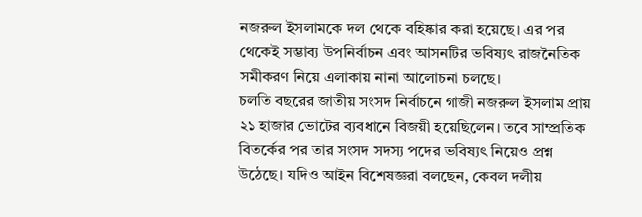নজরুল ইসলামকে দল থেকে বহিষ্কার করা হয়েছে। এর পর থেকেই সম্ভাব্য উপনির্বাচন এবং আসনটির ভবিষ্যৎ রাজনৈতিক সমীকরণ নিয়ে এলাকায় নানা আলোচনা চলছে।
চলতি বছরের জাতীয় সংসদ নির্বাচনে গাজী নজরুল ইসলাম প্রায় ২১ হাজার ভোটের ব্যবধানে বিজয়ী হয়েছিলেন। তবে সাম্প্রতিক বিতর্কের পর তার সংসদ সদস্য পদের ভবিষ্যৎ নিয়েও প্রশ্ন উঠেছে। যদিও আইন বিশেষজ্ঞরা বলছেন, কেবল দলীয়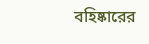বহিষ্কারের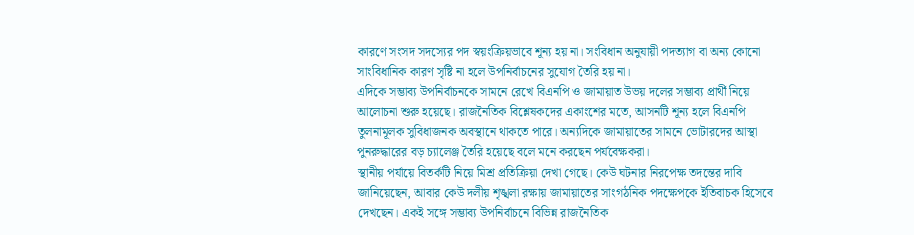কারণে সংসদ সদস্যের পদ স্বয়ংক্রিয়ভাবে শূন্য হয় না। সংবিধান অনুযায়ী পদত্যাগ বা অন্য কোনো সাংবিধানিক কারণ সৃষ্টি না হলে উপনির্বাচনের সুযোগ তৈরি হয় না।
এদিকে সম্ভাব্য উপনির্বাচনকে সামনে রেখে বিএনপি ও জামায়াত উভয় দলের সম্ভাব্য প্রার্থী নিয়ে আলোচনা শুরু হয়েছে। রাজনৈতিক বিশ্লেষকদের একাংশের মতে, আসনটি শূন্য হলে বিএনপি তুলনামূলক সুবিধাজনক অবস্থানে থাকতে পারে। অন্যদিকে জামায়াতের সামনে ভোটারদের আস্থা পুনরুদ্ধারের বড় চ্যালেঞ্জ তৈরি হয়েছে বলে মনে করছেন পর্যবেক্ষকরা।
স্থানীয় পর্যায়ে বিতর্কটি নিয়ে মিশ্র প্রতিক্রিয়া দেখা গেছে। কেউ ঘটনার নিরপেক্ষ তদন্তের দাবি জানিয়েছেন, আবার কেউ দলীয় শৃঙ্খলা রক্ষায় জামায়াতের সাংগঠনিক পদক্ষেপকে ইতিবাচক হিসেবে দেখছেন। একই সঙ্গে সম্ভাব্য উপনির্বাচনে বিভিন্ন রাজনৈতিক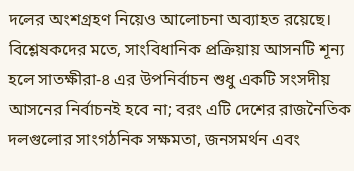দলের অংশগ্রহণ নিয়েও আলোচনা অব্যাহত রয়েছে।
বিশ্লেষকদের মতে, সাংবিধানিক প্রক্রিয়ায় আসনটি শূন্য হলে সাতক্ষীরা-৪ এর উপনির্বাচন শুধু একটি সংসদীয় আসনের নির্বাচনই হবে না; বরং এটি দেশের রাজনৈতিক দলগুলোর সাংগঠনিক সক্ষমতা, জনসমর্থন এবং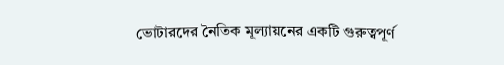ভোটারদের নৈতিক মূল্যায়নের একটি গুরুত্বপূর্ণ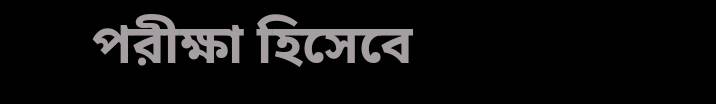পরীক্ষা হিসেবে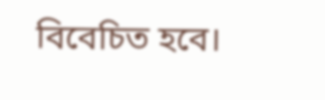বিবেচিত হবে।